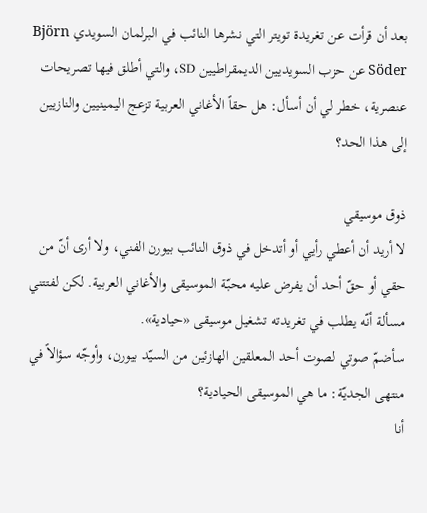بعد أن قرأت عن تغريدة تويتر التي نشرها النائب في البرلمان السويدي Björn Söder عن حزب السويديين الديمقراطيين SD، والتي أطلق فيها تصريحات عنصرية، خطر لي أن أسأل: هل حقاً الأغاني العربية تزعج اليمينيين والنازيين إلى هذا الحد؟

ذوق موسيقي
لا أريد أن أعطي رأيي أو أتدخل في ذوق النائب بيورن الفني، ولا أرى أنّ من حقي أو حقّ أحد أن يفرض عليه محبّة الموسيقى والأغاني العربية. لكن لفتتني مسألة أنّه يطلب في تغريدته تشغيل موسيقى «حيادية».
سأضمّ صوتي لصوت أحد المعلقين الهازئين من السيّد بيورن، وأوجّه سؤالاً في منتهى الجديّة: ما هي الموسيقى الحيادية؟
أنا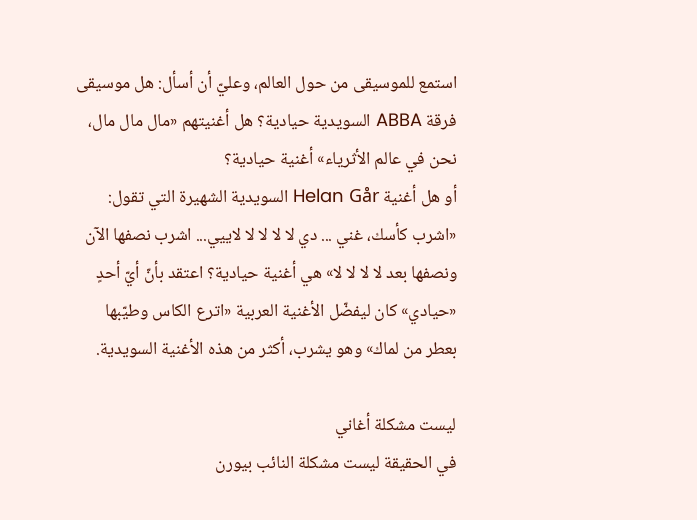استمع للموسيقى من حول العالم، وعليّ أن أسأل: هل موسيقى فرقة ABBA السويدية حيادية؟ هل أغنيتهم «مال مال مال، نحن في عالم الأثرياء» أغنية حيادية؟
أو هل أغنية Helan Går السويدية الشهيرة التي تقول: «اشرب كأسك، غني ... دي لا لا لا لا لاييي... اشرب نصفها الآن ونصفها بعد لا لا لا لا» هي أغنية حيادية؟ اعتقد بأنّ أيّ أحدٍ «حيادي» كان ليفضّل الأغنية العربية «اترع الكاس وطيّبها بعطر من لماك» وهو يشرب، أكثر من هذه الأغنية السويدية.

ليست مشكلة أغاني
في الحقيقة ليست مشكلة النائب بيورن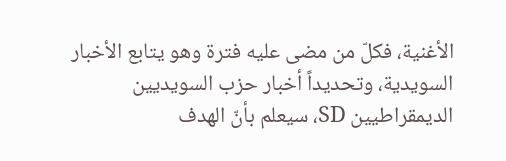الأغنية، فكلّ من مضى عليه فترة وهو يتابع الأخبار السويدية، وتحديداً أخبار حزب السويديين الديمقراطيين SD، سيعلم بأنّ الهدف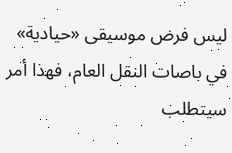ليس فرض موسيقى «حيادية» في باصات النقل العام، فهذا أمر سيتطلب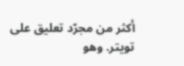أكثر من مجرّد تعليق على تويتر. وهو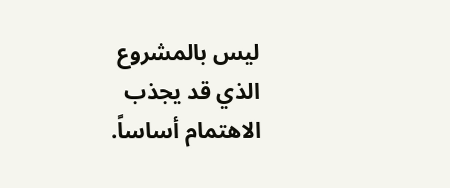ليس بالمشروع الذي قد يجذب الاهتمام أساساً.